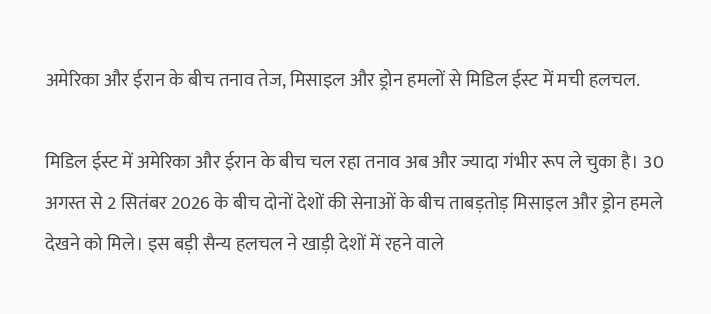अमेरिका और ईरान के बीच तनाव तेज, मिसाइल और ड्रोन हमलों से मिडिल ईस्ट में मची हलचल.

मिडिल ईस्ट में अमेरिका और ईरान के बीच चल रहा तनाव अब और ज्यादा गंभीर रूप ले चुका है। 30 अगस्त से 2 सितंबर 2026 के बीच दोनों देशों की सेनाओं के बीच ताबड़तोड़ मिसाइल और ड्रोन हमले देखने को मिले। इस बड़ी सैन्य हलचल ने खाड़ी देशों में रहने वाले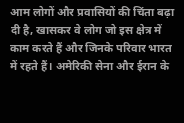आम लोगों और प्रवासियों की चिंता बढ़ा दी है, खासकर वे लोग जो इस क्षेत्र में काम करते हैं और जिनके परिवार भारत में रहते हैं। अमेरिकी सेना और ईरान के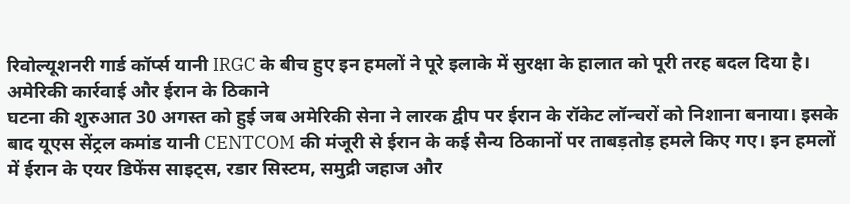रिवोल्यूशनरी गार्ड कॉर्प्स यानी IRGC के बीच हुए इन हमलों ने पूरे इलाके में सुरक्षा के हालात को पूरी तरह बदल दिया है।
अमेरिकी कार्रवाई और ईरान के ठिकाने
घटना की शुरुआत 30 अगस्त को हुई जब अमेरिकी सेना ने लारक द्वीप पर ईरान के रॉकेट लॉन्चरों को निशाना बनाया। इसके बाद यूएस सेंट्रल कमांड यानी CENTCOM की मंजूरी से ईरान के कई सैन्य ठिकानों पर ताबड़तोड़ हमले किए गए। इन हमलों में ईरान के एयर डिफेंस साइट्स, रडार सिस्टम, समुद्री जहाज और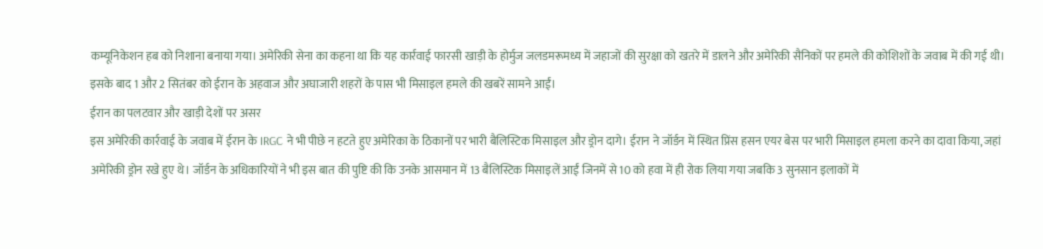कम्यूनिकेशन हब को निशाना बनाया गया। अमेरिकी सेना का कहना था कि यह कार्रवाई फारसी खाड़ी के होर्मुज जलडमरूमध्य में जहाजों की सुरक्षा को खतरे में डालने और अमेरिकी सैनिकों पर हमले की कोशिशों के जवाब में की गई थी। इसके बाद 1 और 2 सितंबर को ईरान के अहवाज और अघाजारी शहरों के पास भी मिसाइल हमले की खबरें सामने आईं।
ईरान का पलटवार और खाड़ी देशों पर असर
इस अमेरिकी कार्रवाई के जवाब में ईरान के IRGC ने भी पीछे न हटते हुए अमेरिका के ठिकानों पर भारी बैलिस्टिक मिसाइल और ड्रोन दागे। ईरान ने जॉर्डन में स्थित प्रिंस हसन एयर बेस पर भारी मिसाइल हमला करने का दावा किया, जहां अमेरिकी ड्रोन रखे हुए थे। जॉर्डन के अधिकारियों ने भी इस बात की पुष्टि की कि उनके आसमान में 13 बैलिस्टिक मिसाइलें आईं जिनमें से 10 को हवा में ही रोक लिया गया जबकि 3 सुनसान इलाकों में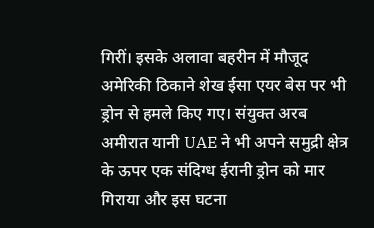गिरीं। इसके अलावा बहरीन में मौजूद अमेरिकी ठिकाने शेख ईसा एयर बेस पर भी ड्रोन से हमले किए गए। संयुक्त अरब अमीरात यानी UAE ने भी अपने समुद्री क्षेत्र के ऊपर एक संदिग्ध ईरानी ड्रोन को मार गिराया और इस घटना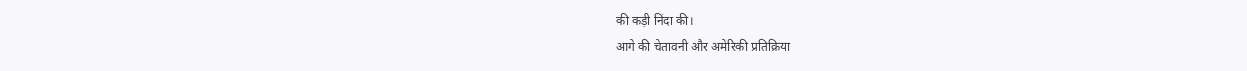की कड़ी निंदा की।
आगे की चेतावनी और अमेरिकी प्रतिक्रिया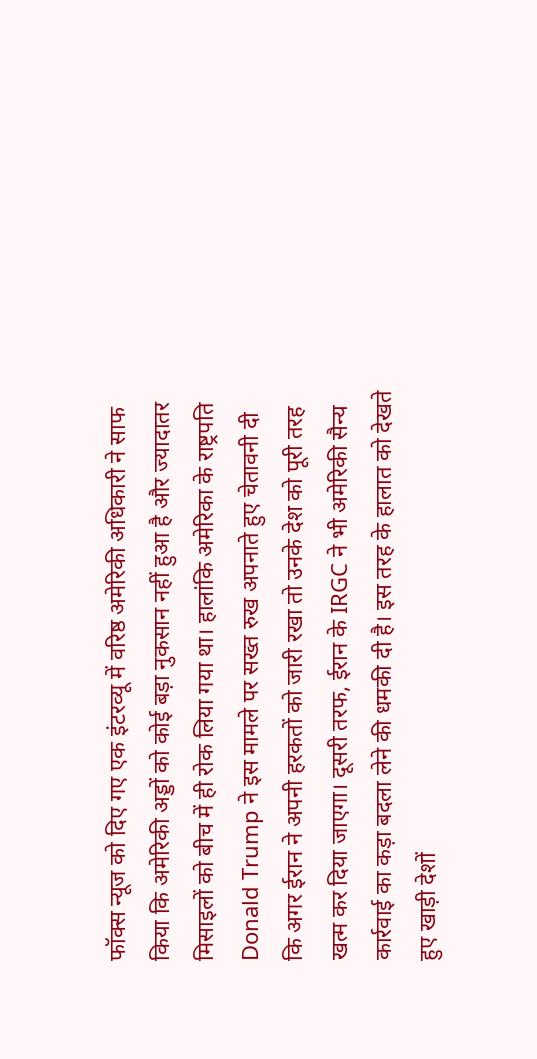फॉक्स न्यूज को दिए गए एक इंटरव्यू में वरिष्ठ अमेरिकी अधिकारी ने साफ किया कि अमेरिकी अड्डों को कोई बड़ा नुकसान नहीं हुआ है और ज्यादातर मिसाइलों को बीच में ही रोक लिया गया था। हालांकि अमेरिका के राष्ट्रपति Donald Trump ने इस मामले पर सख्त रुख अपनाते हुए चेतावनी दी कि अगर ईरान ने अपनी हरकतों को जारी रखा तो उनके देश को पूरी तरह खत्म कर दिया जाएगा। दूसरी तरफ, ईरान के IRGC ने भी अमेरिकी सैन्य कार्रवाई का कड़ा बदला लेने की धमकी दी है। इस तरह के हालात को देखते हुए खाड़ी देशों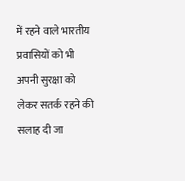में रहने वाले भारतीय प्रवासियों को भी अपनी सुरक्षा को लेकर सतर्क रहने की सलाह दी जा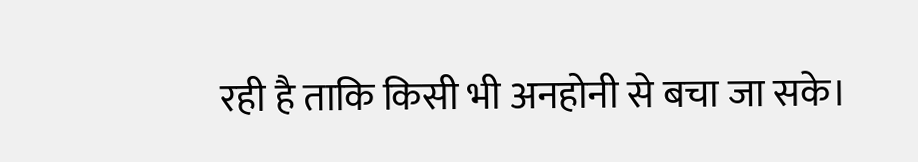रही है ताकि किसी भी अनहोनी से बचा जा सके।